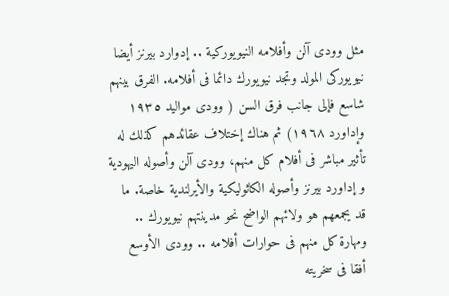مثل وودى آلن وأفلامه النيويوركية .. إدوارد بيرنز أيضا نيويوركى المولد وتجد نيويورك دائما فى أفلامه. الفرق بينهم شاسع فإلى جانب فرق السن ( وودى مواليد ١٩٣٥ وإداورد ١٩٦٨) ثم هناك إختلاف عقائدهم كذلك له تأثير مباشر فى أفلام كل منهم، وودى آلن وأصوله اليهودية و إداورد بيرنز وأصوله الكاثوليكية والأيرلندية خاصة. ما قد يجمعهم هو ولائهم الواضح نحو مدينتهم نيويورك .. ومهارة كل منهم فى حوارات أفلامه .. وودى الأوسع أفقا فى سخريته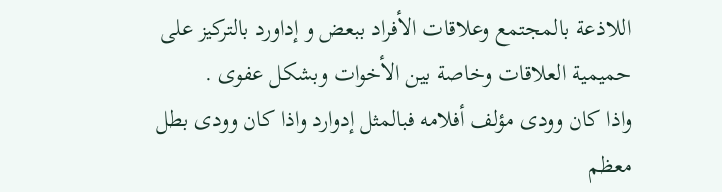اللاذعة بالمجتمع وعلاقات الأفراد ببعض و إداورد بالتركيز على حميمية العلاقات وخاصة بين الأخوات وبشكل عفوى .
واذا كان وودى مؤلف أفلامه فبالمثل إدوارد واذا كان وودى بطل معظم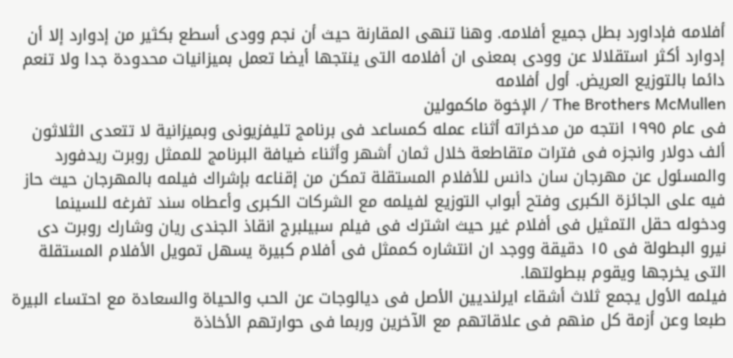أفلامه فإداورد بطل جميع أفلامه. وهنا تنهى المقارنة حيث أن نجم وودى أسطع بكثير من إدوارد إلا أن إدوارد أكثر استقلالا عن وودى بمعنى ان أفلامه التى ينتجها أيضا تعمل بميزانيات محدودة جدا ولا تنعم دائما بالتوزيع العريض. أول أفلامه
The Brothers McMullen / الإخوة ماكمولين
فى عام ١٩٩٥ انتجه من مدخراته أثناء عمله كمساعد فى برنامج تليفزيونى وبميزانية لا تتعدى الثلاثون ألف دولار وانجزه فى فترات متقاطعة خلال ثمان أشهر وأثناء ضيافة البرنامج للممثل روبرت ريدفورد والمسئول عن مهرجان سان دانس للأفلام المستقلة تمكن من إقناعه بإشراك فيلمه بالمهرجان حيث حاز فيه على الجائزة الكبرى وفتح أبواب التوزيع لفيلمه مع الشركات الكبرى وأعطاه سند تفرغه للسينما ودخوله حقل التمثيل فى أفلام غير حيث اشترك فى فيلم سبيلبرج انقاذ الجندى ريان وشارك روبرت دى نيرو البطولة فى ١٥ دقيقة ووجد ان انتشاره كممثل فى أفلام كبيرة يسهل تمويل الأفلام المستقلة التى يخرجها ويقوم ببطولتها.
فيلمه الأول يجمع ثلاث أشقاء ايرلنديين الأصل فى ديالوجات عن الحب والحياة والسعادة مع احتساء البيرة طبعا وعن أزمة كل منهم فى علاقاتهم مع الآخرين وربما فى حوارتهم الأخاذة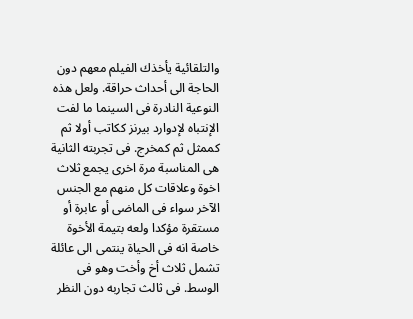والتلقائية يأخذك الفيلم معهم دون الحاجة الى أحداث حراقة. ولعل هذه النوعية النادرة فى السينما ما لفت الإنتباه لإدوارد بيرنز ككاتب أولا ثم كممثل ثم كمخرج. فى تجربته الثانية هى المناسبة مرة اخرى يجمع ثلاث اخوة وعلاقات كل منهم مع الجنس الآخر سواء فى الماضى أو عابرة أو مستقرة مؤكدا ولعه بتيمة الأخوة خاصة انه فى الحياة ينتمى الى عائلة تشمل ثلاث أخ وأخت وهو فى الوسط. فى ثالث تجاربه دون النظر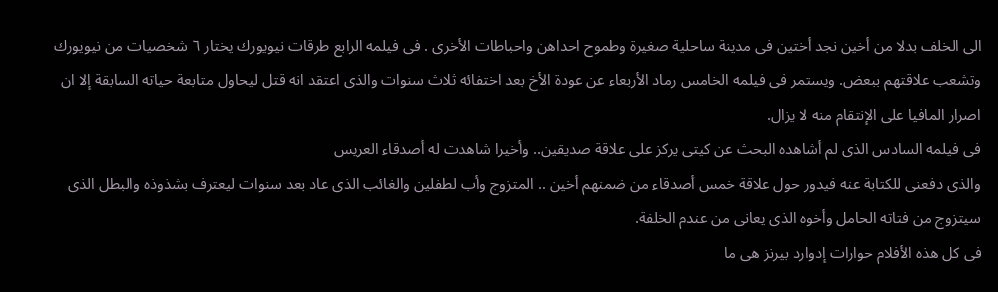الى الخلف بدلا من أخين نجد أختين فى مدينة ساحلية صغيرة وطموح احداهن واحباطات الأخرى . فى فيلمه الرابع طرقات نيويورك يختار ٦ شخصيات من نيويورك وتشعب علاقتهم ببعض. ويستمر فى فيلمه الخامس رماد الأربعاء عن عودة الأخ بعد اختفائه ثلاث سنوات والذى اعتقد انه قتل ليحاول متابعة حياته السابقة إلا ان اصرار المافيا على الإنتقام منه لا يزال.
فى فيلمه السادس الذى لم أشاهده البحث عن كيتى يركز على علاقة صديقين.. وأخيرا شاهدت له أصدقاء العريس
والذى دفعنى للكتابة عنه فيدور حول علاقة خمس أصدقاء من ضمنهم أخين .. المتزوج وأب لطفلين والغائب الذى عاد بعد سنوات ليعترف بشذوذه والبطل الذى سيتزوج من فتاته الحامل وأخوه الذى يعانى من عندم الخلفة.
فى كل هذه الأفلام حوارات إدوارد بيرنز هى ما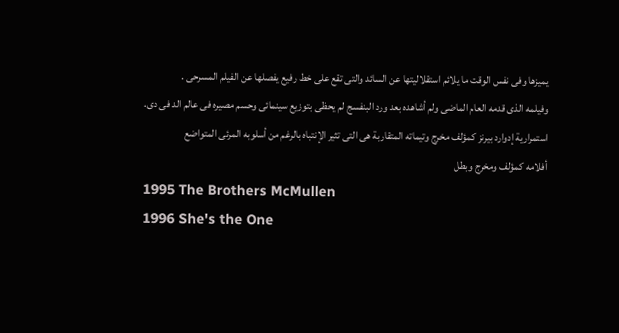يميزها وفى نفس الوقت ما يلائم استقلاليتها عن السائد والتى تقع على خط رفيع يفصلها عن الفيلم المسرحى .
وفيلمه الذى قدمه العام الماضى ولم أشاهده بعد ورد البنفسج لم يحظى بتوزيع سينمائى وحسم مصيره فى عالم الد فى دى.
استمرارية إدوارد بيرنز كمؤلف مخرج وتيماته المتقاربة هى التى تثير الإنتباه بالرغم من أسلوبه المرئى المتواضع
أفلامه كمؤلف ومخرج وبطل
1995 The Brothers McMullen
1996 She's the One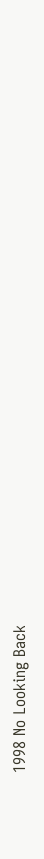1998 No Looking Back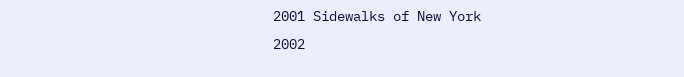2001 Sidewalks of New York
2002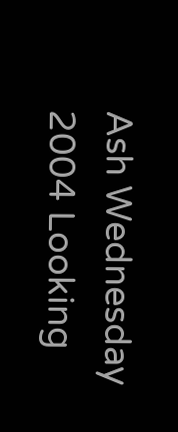Ash Wednesday
2004 Looking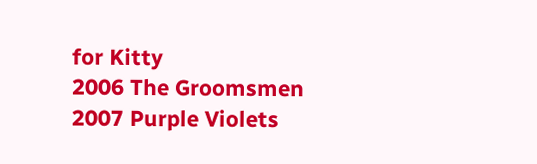for Kitty
2006 The Groomsmen
2007 Purple Violets